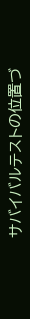サバイバルテストの位置づ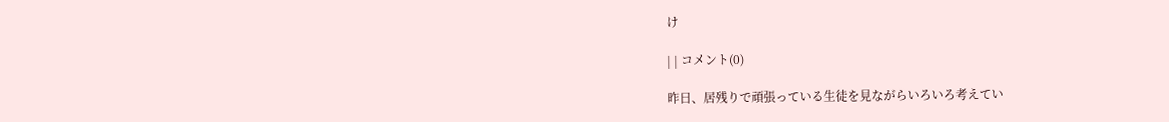け

| | コメント(0)

昨日、居残りで頑張っている生徒を見ながらいろいろ考えてい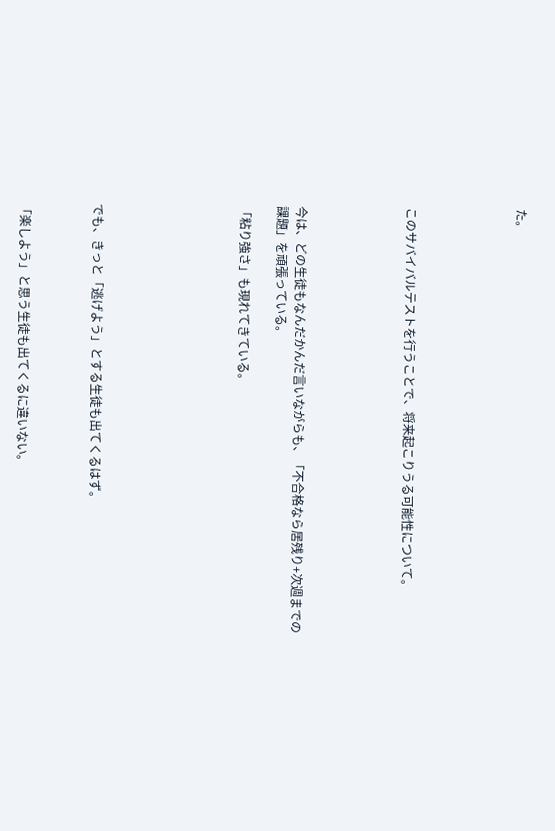た。





このサバイバルテストを行うことで、将来起こりうる可能性について。





今は、どの生徒もなんだかんだ言いながらも、「不合格なら居残り+次週までの課題」を頑張っている。

「粘り強さ」も現れてきている。







でも、きっと「逃げよう」とする生徒も出てくるはず。



「楽しよう」と思う生徒も出てくるに違いない。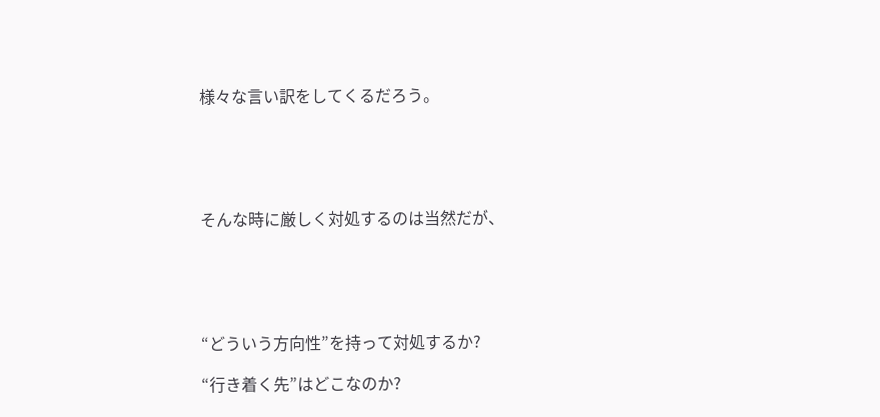様々な言い訳をしてくるだろう。





そんな時に厳しく対処するのは当然だが、





“どういう方向性”を持って対処するか?

“行き着く先”はどこなのか?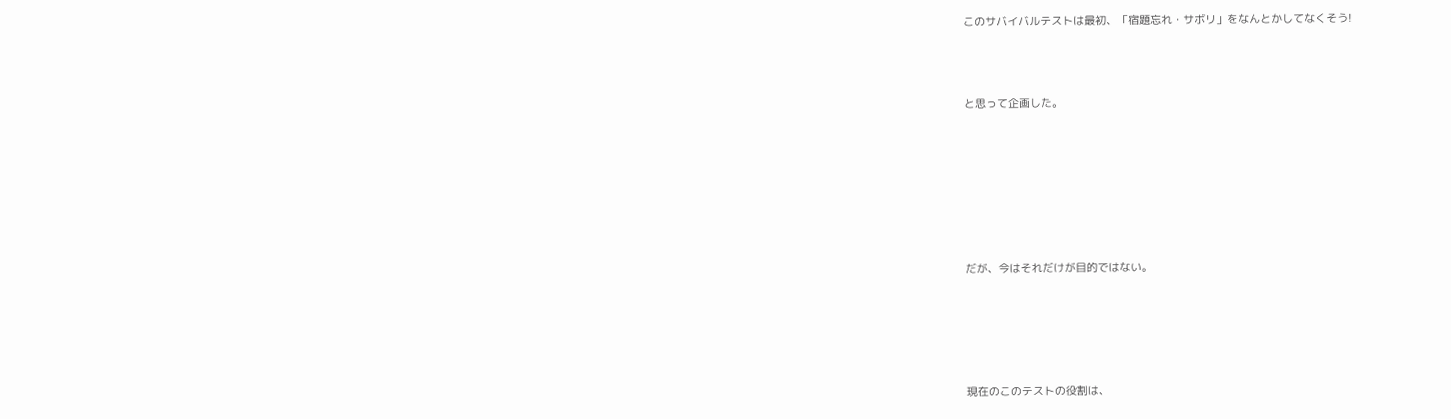このサバイバルテストは最初、「宿題忘れ・サボリ」をなんとかしてなくそう!



と思って企画した。







だが、今はそれだけが目的ではない。





現在のこのテストの役割は、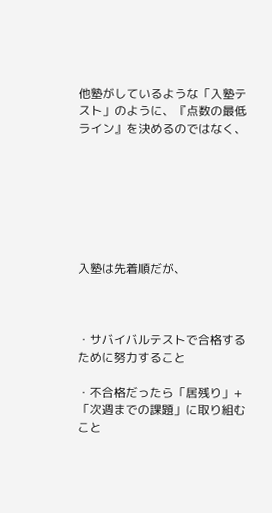他塾がしているような「入塾テスト」のように、『点数の最低ライン』を決めるのではなく、







入塾は先着順だが、



・サバイバルテストで合格するために努力すること

・不合格だったら「居残り」+「次週までの課題」に取り組むこと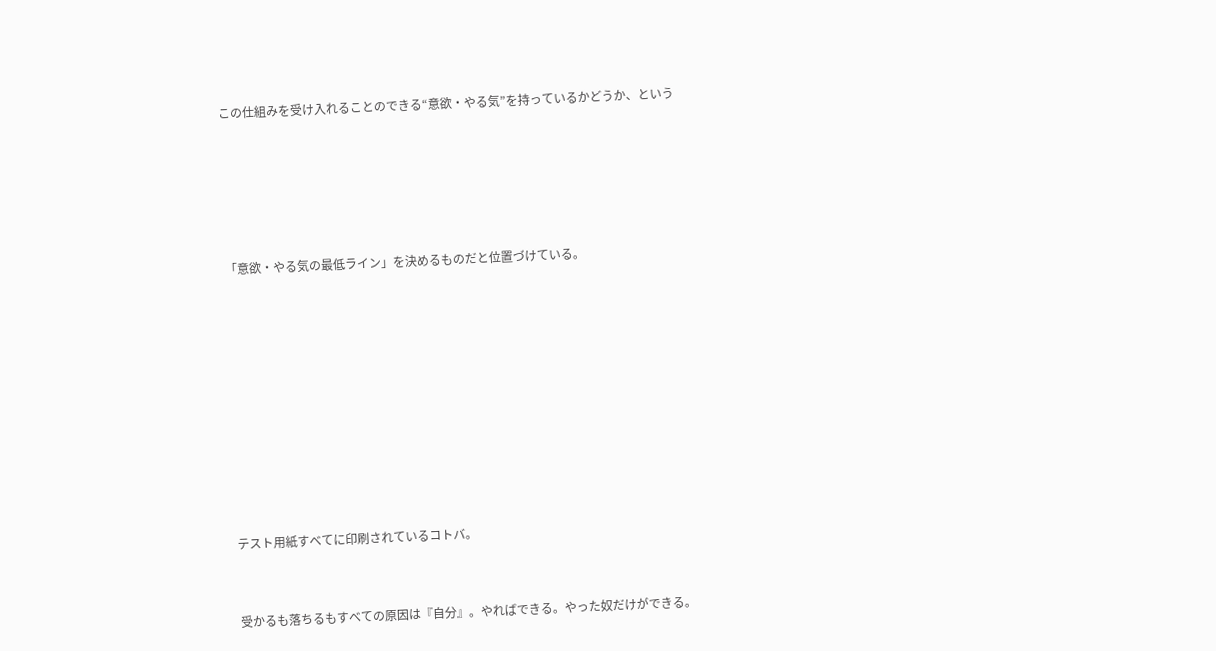この仕組みを受け入れることのできる“意欲・やる気”を持っているかどうか、という







「意欲・やる気の最低ライン」を決めるものだと位置づけている。













テスト用紙すべてに印刷されているコトバ。



受かるも落ちるもすべての原因は『自分』。やればできる。やった奴だけができる。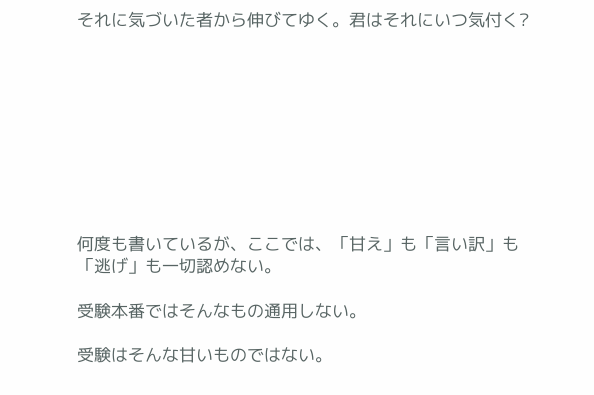それに気づいた者から伸びてゆく。君はそれにいつ気付く?









何度も書いているが、ここでは、「甘え」も「言い訳」も「逃げ」も一切認めない。

受験本番ではそんなもの通用しない。

受験はそんな甘いものではない。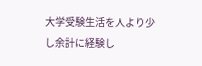大学受験生活を人より少し余計に経験し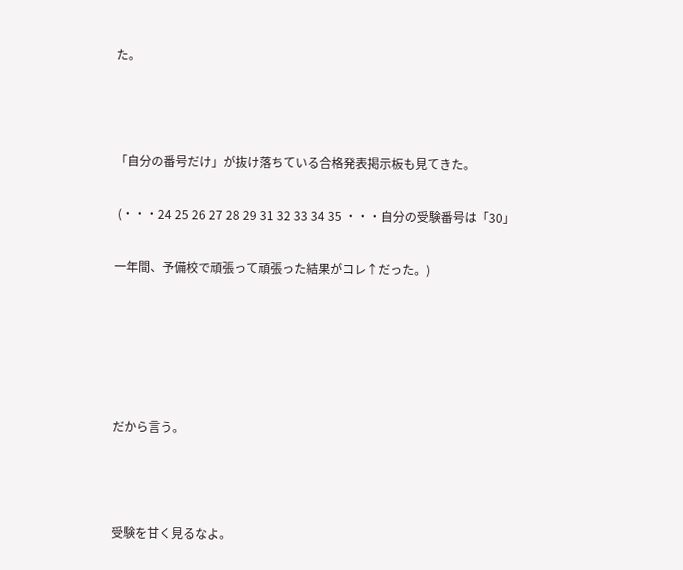た。



「自分の番号だけ」が抜け落ちている合格発表掲示板も見てきた。

 (・・・24 25 26 27 28 29 31 32 33 34 35 ・・・自分の受験番号は「30」

一年間、予備校で頑張って頑張った結果がコレ↑だった。)





だから言う。



受験を甘く見るなよ。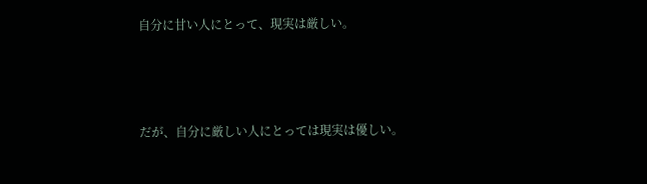自分に甘い人にとって、現実は厳しい。



だが、自分に厳しい人にとっては現実は優しい。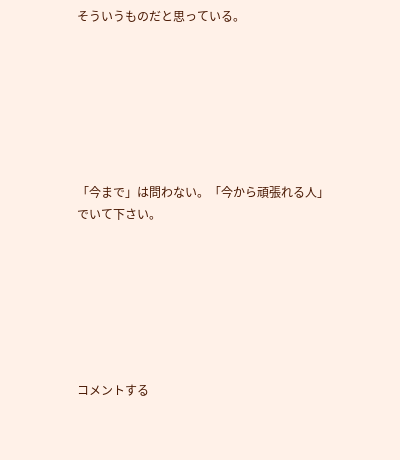そういうものだと思っている。







「今まで」は問わない。「今から頑張れる人」でいて下さい。







コメントする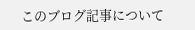このブログ記事について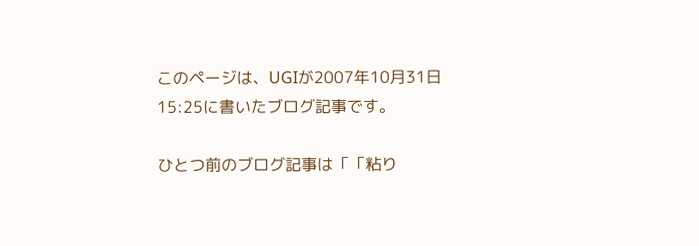このページは、UGIが2007年10月31日 15:25に書いたブログ記事です。

ひとつ前のブログ記事は「「粘り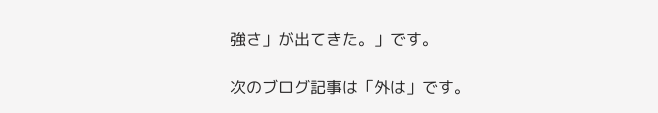強さ」が出てきた。」です。

次のブログ記事は「外は」です。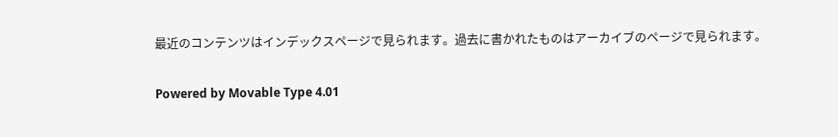最近のコンテンツはインデックスページで見られます。過去に書かれたものはアーカイブのページで見られます。

Powered by Movable Type 4.01